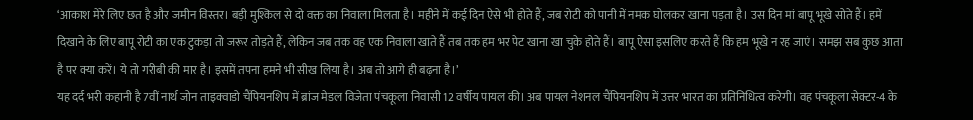‘आकाश मेरे लिए छत है और जमीन विस्तर। बड़ी मुश्किल से दो वक्त का निवाला मिलता है। महीने में कई दिन ऐसे भी होते हैं, जब रोटी को पानी में नमक घोलकर खाना पड़ता है। उस दिन मां बापू भूखे सोते हैं। हमें दिखाने के लिए बापू रोटी का एक टुकड़ा तो जरूर तोड़ते हैं, लेकिन जब तक वह एक निवाला खाते हैं तब तक हम भर पेट खाना खा चुके होते हैं। बापू ऐसा इसलिए करते हैं कि हम भूखे न रह जाएं। समझ सब कुछ आता है पर क्या करें। ये तो गरीबी की मार है। इसमें तपना हमने भी सीख लिया है। अब तो आगे ही बढ़ना है।’
यह दर्द भरी कहानी है 7वीं नार्थ जोन ताइक्वाडो चैंपियनशिप में ब्रांज मेडल विजेता पंचकूला निवासी 12 वर्षीय पायल की। अब पायल नेशनल चैंपियनशिप में उत्तर भारत का प्रतिनिधित्व करेगी। वह पंचकूला सेक्टर-4 के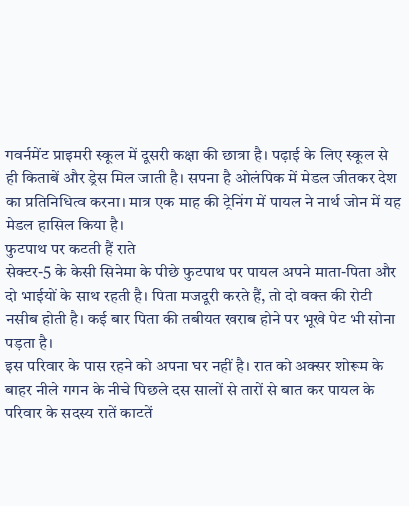गवर्नमेंट प्राइमरी स्कूल में दूसरी कक्षा की छात्रा है। पढ़ाई के लिए स्कूल से ही किताबें और ड्रेस मिल जाती है। सपना है ओलंपिक में मेडल जीतकर देश का प्रतिनिधित्व करना। मात्र एक माह की ट्रेनिंग में पायल ने नार्थ जोन में यह मेडल हासिल किया है।
फुटपाथ पर कटती हैं राते
सेक्टर-5 के केसी सिनेमा के पीछे फुटपाथ पर पायल अपने माता-पिता और दो भाईयों के साथ रहती है। पिता मजदूरी करते हैं, तो दो वक्त की रोटी नसीब होती है। कई बार पिता की तबीयत खराब होने पर भूखे पेट भी सोना पड़ता है।
इस परिवार के पास रहने को अपना घर नहीं है। रात को अक्सर शोरूम के बाहर नीले गगन के नीचे पिछले दस सालों से तारों से बात कर पायल के परिवार के सदस्य रातें काटतें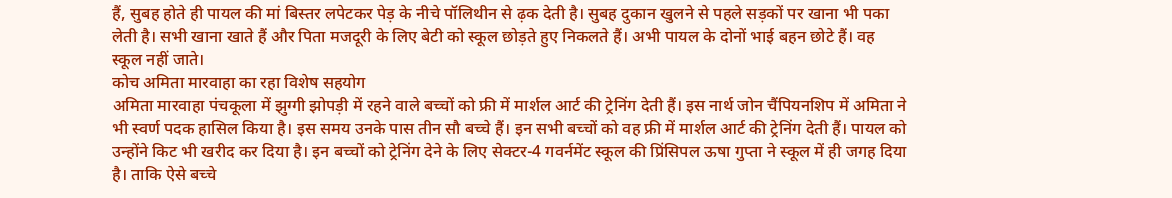हैं, सुबह होते ही पायल की मां बिस्तर लपेटकर पेड़ के नीचे पॉलिथीन से ढ़क देती है। सुबह दुकान खुलने से पहले सड़कों पर खाना भी पका लेती है। सभी खाना खाते हैं और पिता मजदूरी के लिए बेटी को स्कूल छोड़ते हुए निकलते हैं। अभी पायल के दोनों भाई बहन छोटे हैं। वह स्कूल नहीं जाते।
कोच अमिता मारवाहा का रहा विशेष सहयोग
अमिता मारवाहा पंचकूला में झुग्गी झोपड़ी में रहने वाले बच्चों को फ्री में मार्शल आर्ट की ट्रेनिंग देती हैं। इस नार्थ जोन चैंपियनशिप में अमिता ने भी स्वर्ण पदक हासिल किया है। इस समय उनके पास तीन सौ बच्चे हैं। इन सभी बच्चों को वह फ्री में मार्शल आर्ट की ट्रेनिंग देती हैं। पायल को उन्होंने किट भी खरीद कर दिया है। इन बच्चों को ट्रेनिंग देने के लिए सेक्टर-4 गवर्नमेंट स्कूल की प्रिंसिपल ऊषा गुप्ता ने स्कूल में ही जगह दिया है। ताकि ऐसे बच्चे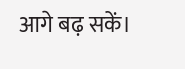आगे बढ़ सकें।